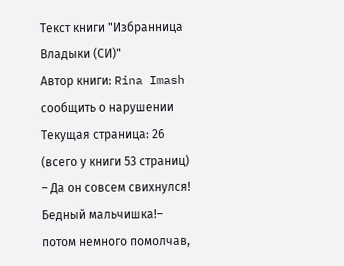Текст книги "Избранница Владыки (СИ)"
Автор книги: Rina Imash
сообщить о нарушении
Текущая страница: 26 (всего у книги 53 страниц)
– Да он совсем свихнулся! Бедный мальчишка!– потом немного помолчав,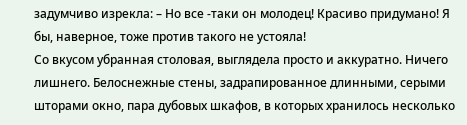задумчиво изрекла: – Но все -таки он молодец! Красиво придумано! Я бы, наверное, тоже против такого не устояла!
Со вкусом убранная столовая, выглядела просто и аккуратно. Ничего лишнего. Белоснежные стены, задрапированное длинными, серыми шторами окно, пара дубовых шкафов, в которых хранилось несколько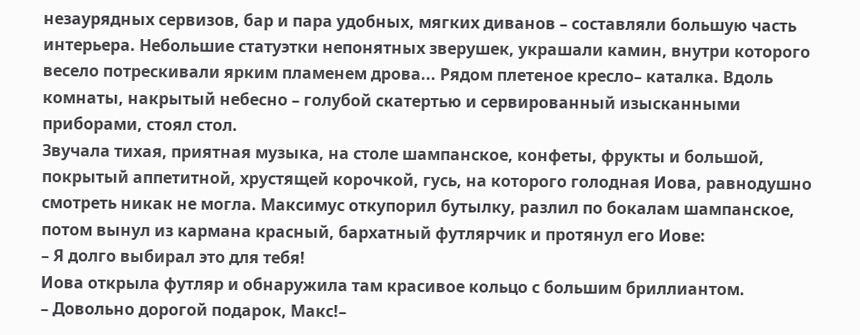незаурядных сервизов, бар и пара удобных, мягких диванов – составляли большую часть интерьера. Небольшие статуэтки непонятных зверушек, украшали камин, внутри которого весело потрескивали ярким пламенем дрова... Рядом плетеное кресло– каталка. Вдоль комнаты, накрытый небесно – голубой скатертью и сервированный изысканными приборами, стоял стол.
Звучала тихая, приятная музыка, на столе шампанское, конфеты, фрукты и большой, покрытый аппетитной, хрустящей корочкой, гусь, на которого голодная Иова, равнодушно смотреть никак не могла. Максимус откупорил бутылку, разлил по бокалам шампанское, потом вынул из кармана красный, бархатный футлярчик и протянул его Иове:
– Я долго выбирал это для тебя!
Иова открыла футляр и обнаружила там красивое кольцо с большим бриллиантом.
– Довольно дорогой подарок, Макс!–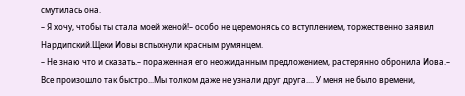смутилась она.
– Я хочу, чтобы ты стала моей женой!– особо не церемонясь со вступлением, торжественно заявил Нардипский.Щеки Иовы вспыхнули красным румянцем.
– Не знаю что и сказать.– пораженная его неожиданным предложением, растерянно обронила Иова.– Все произошло так быстро...Мы толком даже не узнали друг друга.... У меня не было времени,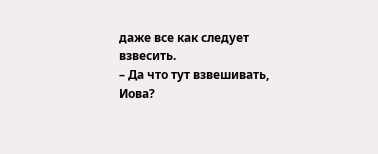даже все как следует взвесить.
– Да что тут взвешивать, Иова?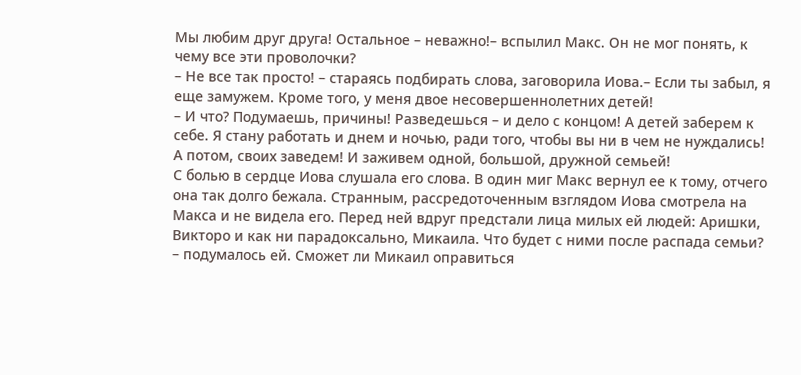Мы любим друг друга! Остальное – неважно!– вспылил Макс. Он не мог понять, к чему все эти проволочки?
– Не все так просто! – стараясь подбирать слова, заговорила Иова.– Если ты забыл, я еще замужем. Кроме того, у меня двое несовершеннолетних детей!
– И что? Подумаешь, причины! Разведешься – и дело с концом! А детей заберем к себе. Я стану работать и днем и ночью, ради того, чтобы вы ни в чем не нуждались! А потом, своих заведем! И заживем одной, большой, дружной семьей!
С болью в сердце Иова слушала его слова. В один миг Макс вернул ее к тому, отчего она так долго бежала. Странным, рассредоточенным взглядом Иова смотрела на Макса и не видела его. Перед ней вдруг предстали лица милых ей людей: Аришки, Викторо и как ни парадоксально, Микаила. Что будет с ними после распада семьи? – подумалось ей. Сможет ли Микаил оправиться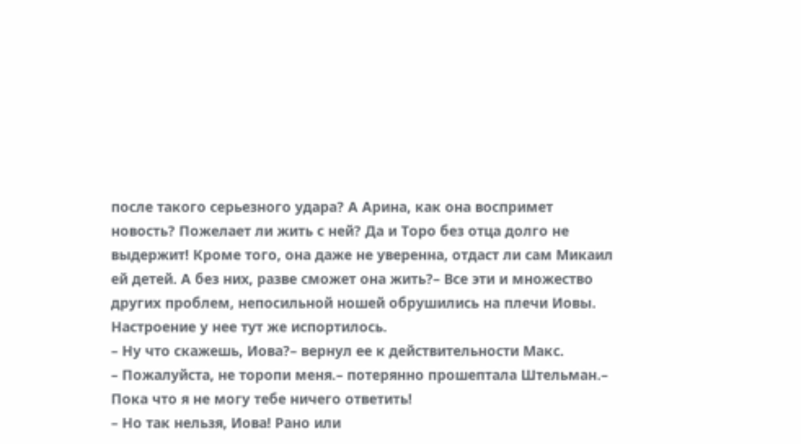после такого серьезного удара? А Арина, как она воспримет новость? Пожелает ли жить с ней? Да и Торо без отца долго не выдержит! Кроме того, она даже не уверенна, отдаст ли сам Микаил ей детей. А без них, разве сможет она жить?– Все эти и множество других проблем, непосильной ношей обрушились на плечи Иовы. Настроение у нее тут же испортилось.
– Ну что скажешь, Иова?– вернул ее к действительности Макс.
– Пожалуйста, не торопи меня.– потерянно прошептала Штельман.– Пока что я не могу тебе ничего ответить!
– Но так нельзя, Иова! Рано или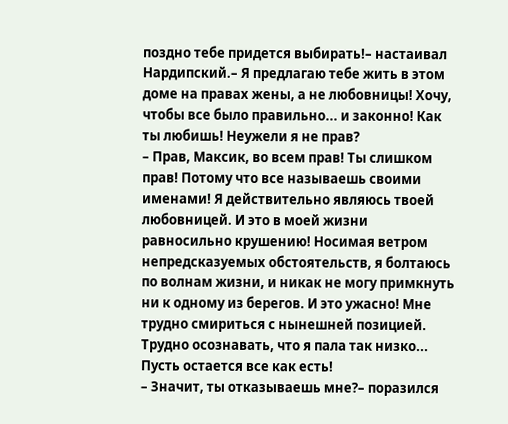поздно тебе придется выбирать!– настаивал Нардипский.– Я предлагаю тебе жить в этом доме на правах жены, а не любовницы! Хочу, чтобы все было правильно... и законно! Как ты любишь! Неужели я не прав?
– Прав, Максик, во всем прав! Ты слишком прав! Потому что все называешь своими именами! Я действительно являюсь твоей любовницей. И это в моей жизни равносильно крушению! Носимая ветром непредсказуемых обстоятельств, я болтаюсь по волнам жизни, и никак не могу примкнуть ни к одному из берегов. И это ужасно! Мне трудно смириться с нынешней позицией. Трудно осознавать, что я пала так низко... Пусть остается все как есть!
– Значит, ты отказываешь мне?– поразился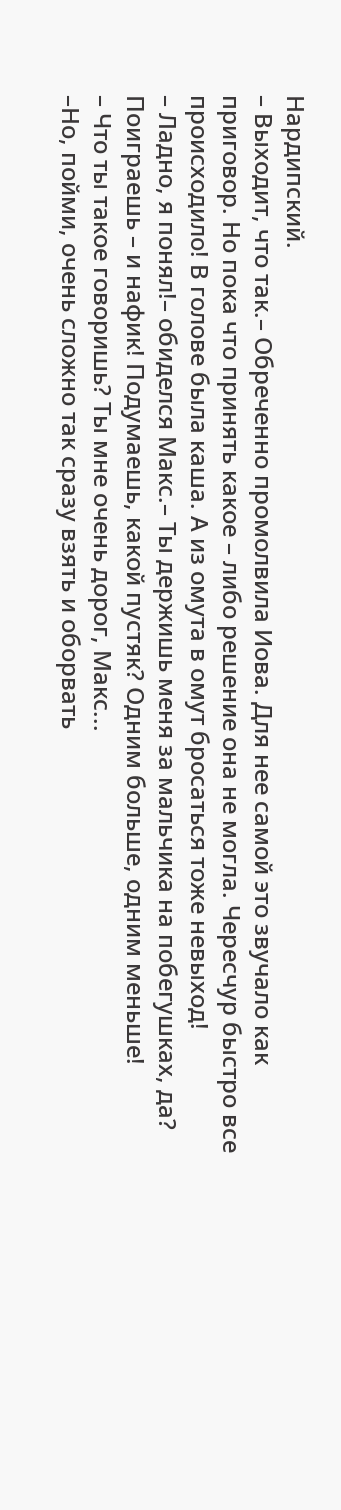Нардипский.
– Выходит, что так.– Обреченно промолвила Иова. Для нее самой это звучало как приговор. Но пока что принять какое – либо решение она не могла. Чересчур быстро все происходило! В голове была каша. А из омута в омут бросаться тоже невыход!
– Ладно, я понял!– обиделся Макс.– Ты держишь меня за мальчика на побегушках, да? Поиграешь – и нафик! Подумаешь, какой пустяк? Одним больше, одним меньше!
– Что ты такое говоришь? Ты мне очень дорог, Макс...
–Но, пойми, очень сложно так сразу взять и оборвать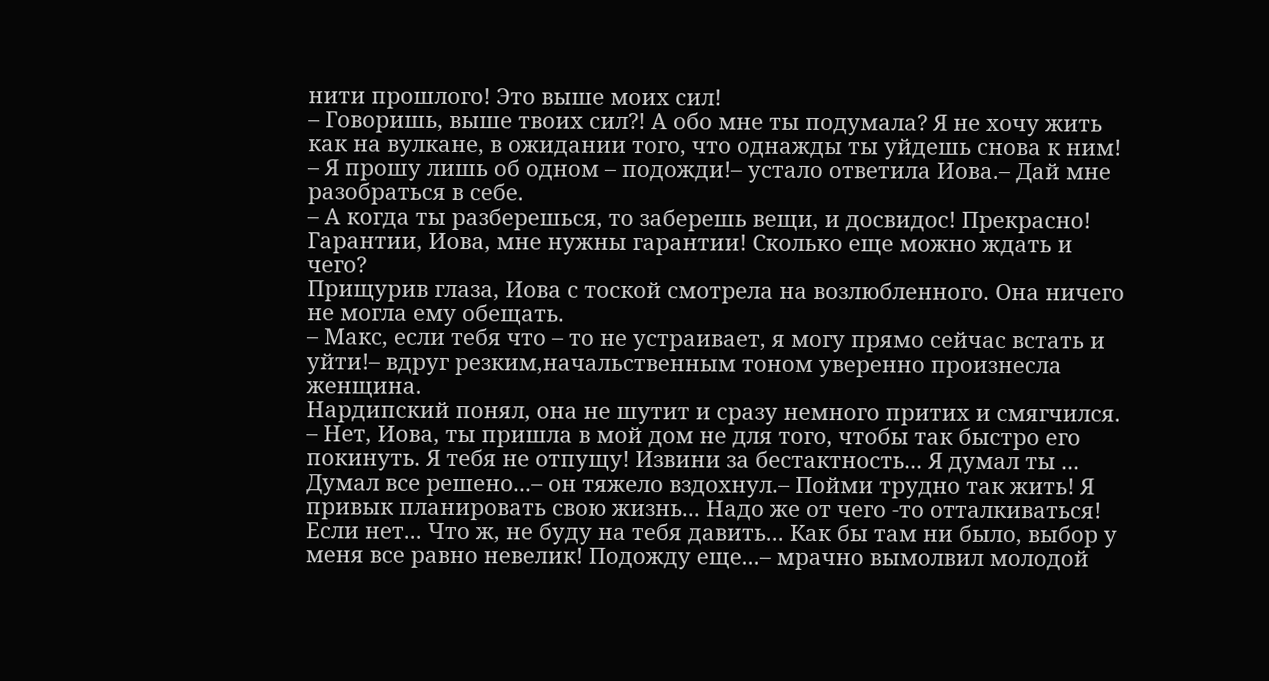нити прошлого! Это выше моих сил!
– Говоришь, выше твоих сил?! А обо мне ты подумала? Я не хочу жить как на вулкане, в ожидании того, что однажды ты уйдешь снова к ним!
– Я прошу лишь об одном – подожди!– устало ответила Иова.– Дай мне разобраться в себе.
– А когда ты разберешься, то заберешь вещи, и досвидос! Прекрасно! Гарантии, Иова, мне нужны гарантии! Сколько еще можно ждать и чего?
Прищурив глаза, Иова с тоской смотрела на возлюбленного. Она ничего не могла ему обещать.
– Макс, если тебя что – то не устраивает, я могу прямо сейчас встать и уйти!– вдруг резким,начальственным тоном уверенно произнесла женщина.
Нардипский понял, она не шутит и сразу немного притих и смягчился.
– Нет, Иова, ты пришла в мой дом не для того, чтобы так быстро его покинуть. Я тебя не отпущу! Извини за бестактность... Я думал ты ... Думал все решено...– он тяжело вздохнул.– Пойми трудно так жить! Я привык планировать свою жизнь... Надо же от чего -то отталкиваться! Если нет... Что ж, не буду на тебя давить... Как бы там ни было, выбор у меня все равно невелик! Подожду еще...– мрачно вымолвил молодой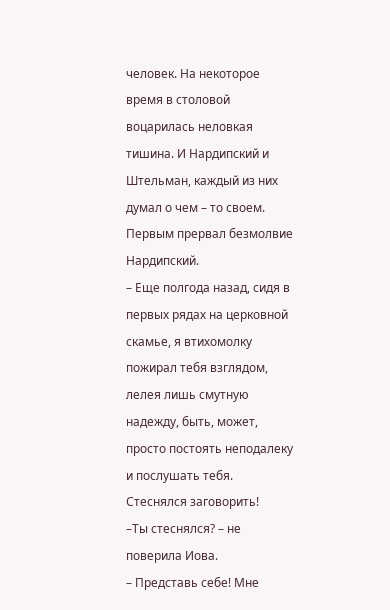человек. На некоторое время в столовой воцарилась неловкая тишина. И Нардипский и Штельман, каждый из них думал о чем – то своем. Первым прервал безмолвие Нардипский.
– Еще полгода назад, сидя в первых рядах на церковной скамье, я втихомолку пожирал тебя взглядом, лелея лишь смутную надежду, быть, может, просто постоять неподалеку и послушать тебя. Стеснялся заговорить!
–Ты стеснялся? – не поверила Иова.
– Представь себе! Мне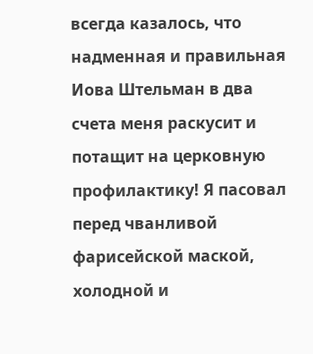всегда казалось, что надменная и правильная Иова Штельман в два счета меня раскусит и потащит на церковную профилактику! Я пасовал перед чванливой фарисейской маской, холодной и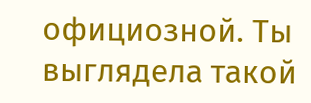официозной. Ты выглядела такой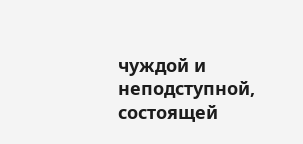чуждой и неподступной, состоящей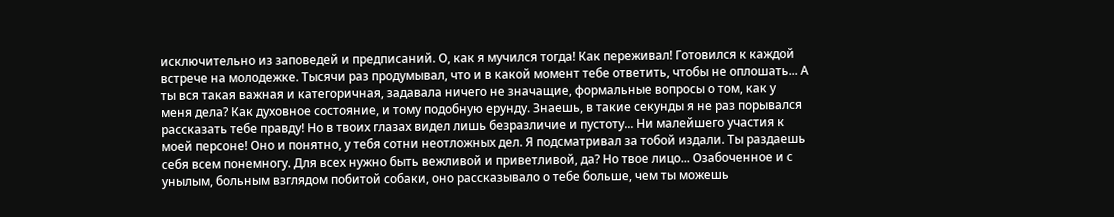исключительно из заповедей и предписаний. О, как я мучился тогда! Как переживал! Готовился к каждой встрече на молодежке. Тысячи раз продумывал, что и в какой момент тебе ответить, чтобы не оплошать... А ты вся такая важная и категоричная, задавала ничего не значащие, формальные вопросы о том, как у меня дела? Как духовное состояние, и тому подобную ерунду. Знаешь, в такие секунды я не раз порывался рассказать тебе правду! Но в твоих глазах видел лишь безразличие и пустоту... Ни малейшего участия к моей персоне! Оно и понятно, у тебя сотни неотложных дел. Я подсматривал за тобой издали. Ты раздаешь себя всем понемногу. Для всех нужно быть вежливой и приветливой, да? Но твое лицо... Озабоченное и с унылым, больным взглядом побитой собаки, оно рассказывало о тебе больше, чем ты можешь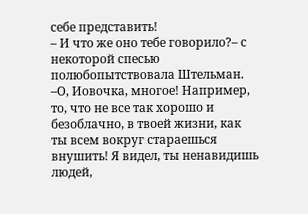себе представить!
– И что же оно тебе говорило?– с некоторой спесью полюбопытствовала Штельман.
–О, Иовочка, многое! Например, то, что не все так хорошо и безоблачно, в твоей жизни, как ты всем вокруг стараешься внушить! Я видел, ты ненавидишь людей,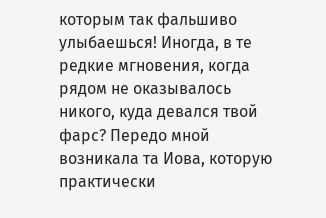которым так фальшиво улыбаешься! Иногда, в те редкие мгновения, когда рядом не оказывалось никого, куда девался твой фарс? Передо мной возникала та Иова, которую практически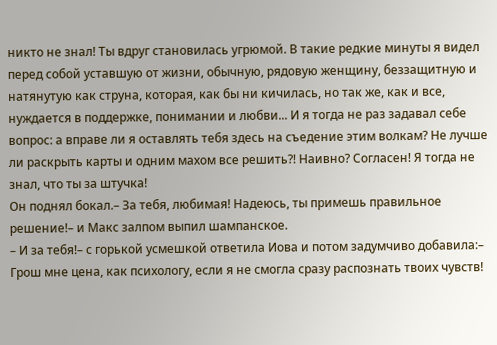никто не знал! Ты вдруг становилась угрюмой. В такие редкие минуты я видел перед собой уставшую от жизни, обычную, рядовую женщину, беззащитную и натянутую как струна, которая, как бы ни кичилась, но так же, как и все, нуждается в поддержке, понимании и любви... И я тогда не раз задавал себе вопрос: а вправе ли я оставлять тебя здесь на съедение этим волкам? Не лучше ли раскрыть карты и одним махом все решить?! Наивно? Согласен! Я тогда не знал, что ты за штучка!
Он поднял бокал.– За тебя, любимая! Надеюсь, ты примешь правильное решение!– и Макс залпом выпил шампанское.
– И за тебя!– с горькой усмешкой ответила Иова и потом задумчиво добавила:– Грош мне цена, как психологу, если я не смогла сразу распознать твоих чувств!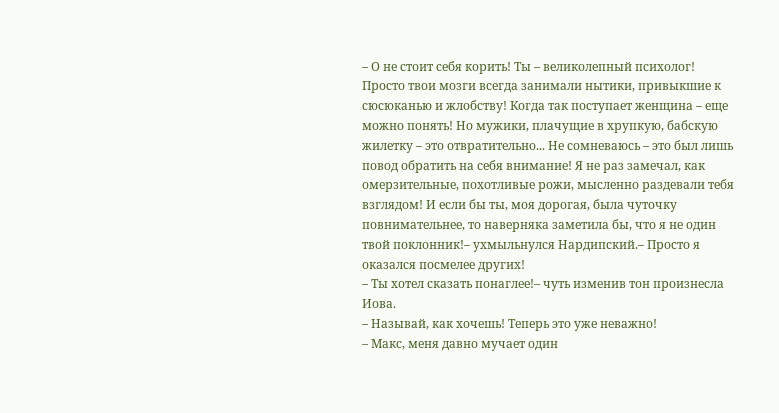– О не стоит себя корить! Ты – великолепный психолог! Просто твои мозги всегда занимали нытики, привыкшие к сюсюканью и жлобству! Когда так поступает женщина – еще можно понять! Но мужики, плачущие в хрупкую, бабскую жилетку – это отвратительно... Не сомневаюсь – это был лишь повод обратить на себя внимание! Я не раз замечал, как омерзительные, похотливые рожи, мысленно раздевали тебя взглядом! И если бы ты, моя дорогая, была чуточку повнимательнее, то наверняка заметила бы, что я не один твой поклонник!– ухмыльнулся Нардипский.– Просто я оказался посмелее других!
– Ты хотел сказать понаглее!– чуть изменив тон произнесла
Иова.
– Называй, как хочешь! Теперь это уже неважно!
– Макс, меня давно мучает один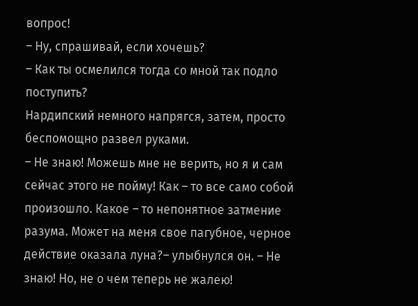вопрос!
– Ну, спрашивай, если хочешь?
– Как ты осмелился тогда со мной так подло поступить?
Нардипский немного напрягся, затем, просто беспомощно развел руками.
– Не знаю! Можешь мне не верить, но я и сам сейчас этого не пойму! Как – то все само собой произошло. Какое – то непонятное затмение разума. Может на меня свое пагубное, черное действие оказала луна?– улыбнулся он. – Не знаю! Но, не о чем теперь не жалею!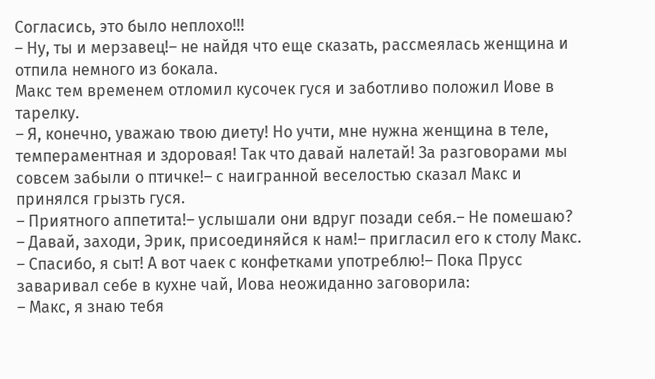Согласись, это было неплохо!!!
– Ну, ты и мерзавец!– не найдя что еще сказать, рассмеялась женщина и отпила немного из бокала.
Макс тем временем отломил кусочек гуся и заботливо положил Иове в тарелку.
– Я, конечно, уважаю твою диету! Но учти, мне нужна женщина в теле, темпераментная и здоровая! Так что давай налетай! За разговорами мы совсем забыли о птичке!– с наигранной веселостью сказал Макс и принялся грызть гуся.
– Приятного аппетита!– услышали они вдруг позади себя.– Не помешаю?
– Давай, заходи, Эрик, присоединяйся к нам!– пригласил его к столу Макс.
– Спасибо, я сыт! А вот чаек с конфетками употреблю!– Пока Прусс заваривал себе в кухне чай, Иова неожиданно заговорила:
– Макс, я знаю тебя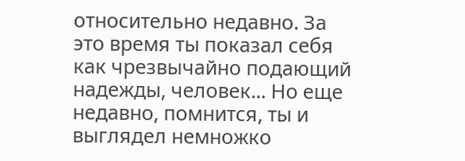относительно недавно. За это время ты показал себя как чрезвычайно подающий надежды, человек... Но еще недавно, помнится, ты и выглядел немножко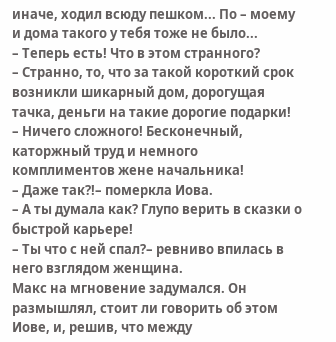иначе, ходил всюду пешком... По – моему и дома такого у тебя тоже не было...
– Теперь есть! Что в этом странного?
– Странно, то, что за такой короткий срок возникли шикарный дом, дорогущая тачка, деньги на такие дорогие подарки!
– Ничего сложного! Бесконечный, каторжный труд и немного комплиментов жене начальника!
– Даже так?!– померкла Иова.
– А ты думала как? Глупо верить в сказки о быстрой карьере!
– Ты что с ней спал?– ревниво впилась в него взглядом женщина.
Макс на мгновение задумался. Он размышлял, стоит ли говорить об этом Иове, и, решив, что между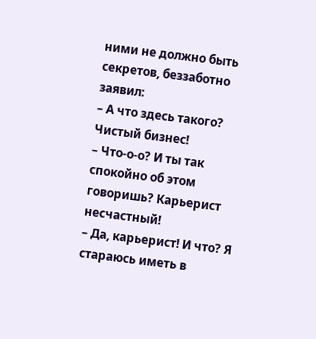ними не должно быть секретов, беззаботно заявил:
– А что здесь такого? Чистый бизнес!
– Что-о-о? И ты так спокойно об этом говоришь? Карьерист несчастный!
– Да, карьерист! И что? Я стараюсь иметь в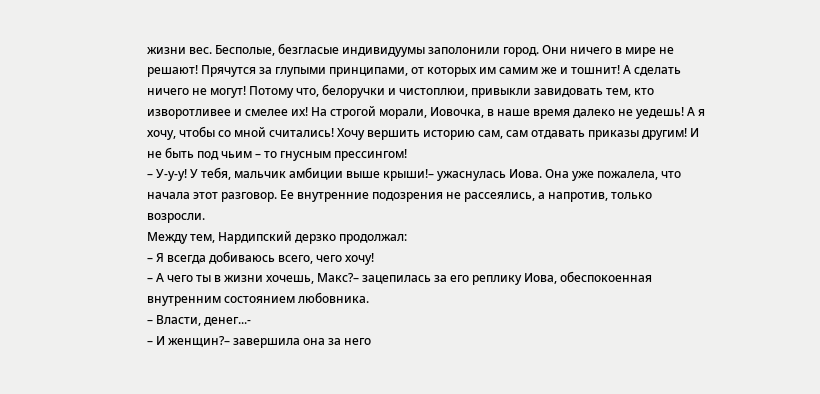жизни вес. Бесполые, безгласые индивидуумы заполонили город. Они ничего в мире не решают! Прячутся за глупыми принципами, от которых им самим же и тошнит! А сделать ничего не могут! Потому что, белоручки и чистоплюи, привыкли завидовать тем, кто изворотливее и смелее их! На строгой морали, Иовочка, в наше время далеко не уедешь! А я хочу, чтобы со мной считались! Хочу вершить историю сам, сам отдавать приказы другим! И не быть под чьим – то гнусным прессингом!
– У-у-у! У тебя, мальчик амбиции выше крыши!– ужаснулась Иова. Она уже пожалела, что начала этот разговор. Ее внутренние подозрения не рассеялись, а напротив, только возросли.
Между тем, Нардипский дерзко продолжал:
– Я всегда добиваюсь всего, чего хочу!
– А чего ты в жизни хочешь, Макс?– зацепилась за его реплику Иова, обеспокоенная внутренним состоянием любовника.
– Власти, денег...-
– И женщин?– завершила она за него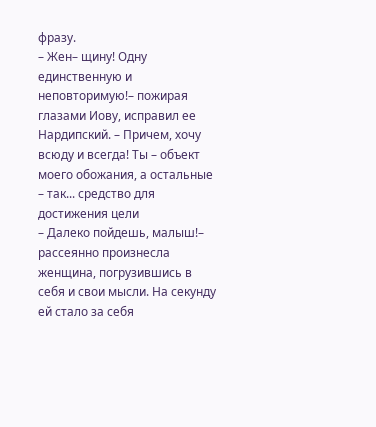фразу.
– Жен– щину! Одну единственную и неповторимую!– пожирая глазами Иову, исправил ее Нардипский. – Причем, хочу всюду и всегда! Ты – объект моего обожания, а остальные – так... средство для достижения цели
– Далеко пойдешь, малыш!– рассеянно произнесла женщина, погрузившись в себя и свои мысли. На секунду ей стало за себя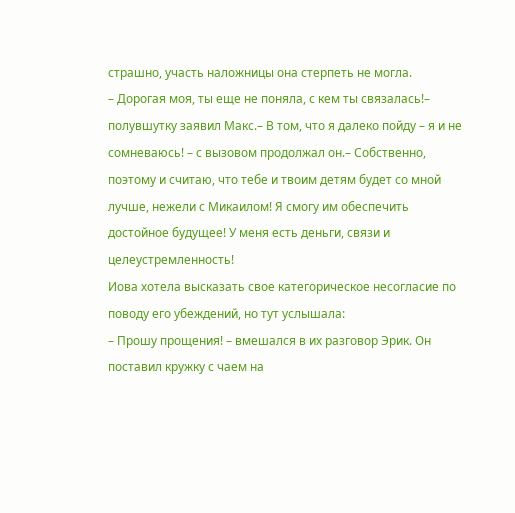страшно, участь наложницы она стерпеть не могла.
– Дорогая моя, ты еще не поняла, с кем ты связалась!– полувшутку заявил Макс.– В том, что я далеко пойду – я и не сомневаюсь! – с вызовом продолжал он.– Собственно, поэтому и считаю, что тебе и твоим детям будет со мной лучше, нежели с Микаилом! Я смогу им обеспечить достойное будущее! У меня есть деньги, связи и целеустремленность!
Иова хотела высказать свое категорическое несогласие по поводу его убеждений, но тут услышала:
– Прошу прощения! – вмешался в их разговор Эрик. Он поставил кружку с чаем на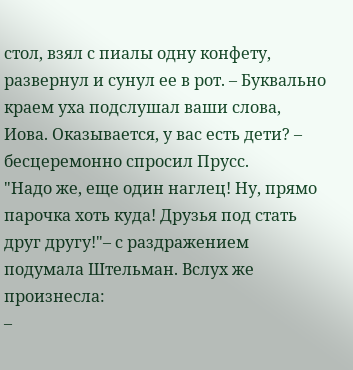стол, взял с пиалы одну конфету, развернул и сунул ее в рот. – Буквально краем уха подслушал ваши слова, Иова. Оказывается, у вас есть дети? – бесцеремонно спросил Прусс.
"Надо же, еще один наглец! Ну, прямо парочка хоть куда! Друзья под стать друг другу!"– с раздражением подумала Штельман. Вслух же произнесла:
–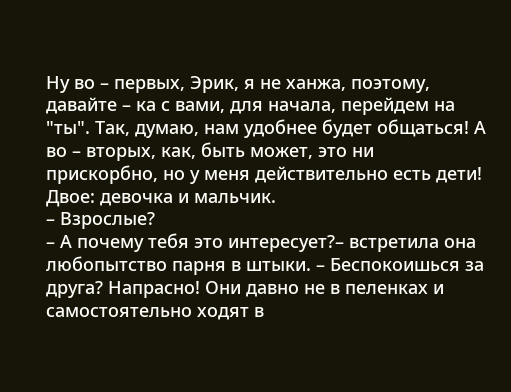Ну во – первых, Эрик, я не ханжа, поэтому, давайте – ка с вами, для начала, перейдем на "ты". Так, думаю, нам удобнее будет общаться! А во – вторых, как, быть может, это ни прискорбно, но у меня действительно есть дети! Двое: девочка и мальчик.
– Взрослые?
– А почему тебя это интересует?– встретила она любопытство парня в штыки. – Беспокоишься за друга? Напрасно! Они давно не в пеленках и самостоятельно ходят в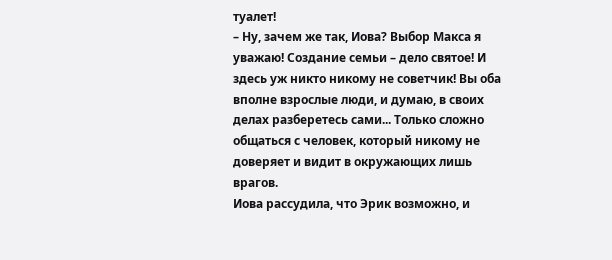туалет!
– Ну, зачем же так, Иова? Выбор Макса я уважаю! Создание семьи – дело святое! И здесь уж никто никому не советчик! Вы оба вполне взрослые люди, и думаю, в своих делах разберетесь сами... Только сложно общаться с человек, который никому не доверяет и видит в окружающих лишь врагов.
Иова рассудила, что Эрик возможно, и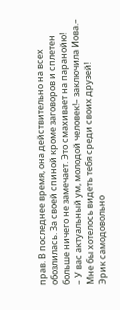прав. В последнее время, она действительно на всех обозлилась. За своей спиной кроме заговоров и сплетен больше ничего не замечает. Это смахивает на паранойю!
– У вас актуальный ум, молодой человек!– заключила Иова.– Мне бы хотелось видеть тебя среди своих друзей!
Эрик самодовольно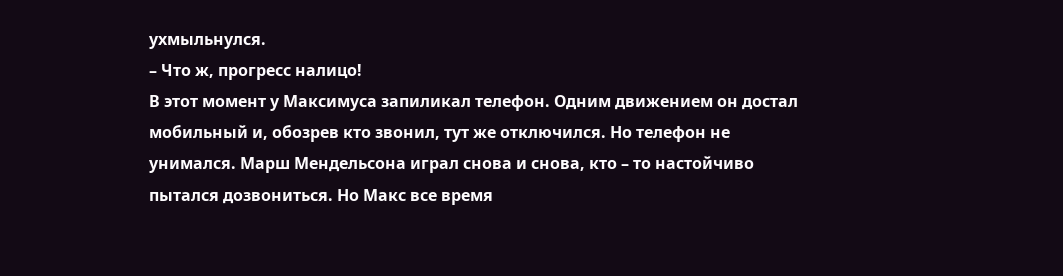ухмыльнулся.
– Что ж, прогресс налицо!
В этот момент у Максимуса запиликал телефон. Одним движением он достал мобильный и, обозрев кто звонил, тут же отключился. Но телефон не унимался. Марш Мендельсона играл снова и снова, кто – то настойчиво пытался дозвониться. Но Макс все время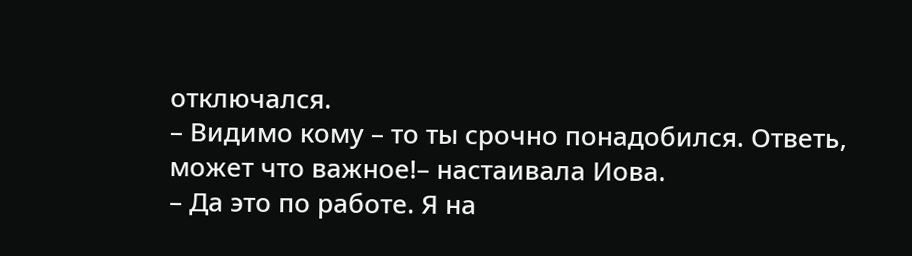отключался.
– Видимо кому – то ты срочно понадобился. Ответь, может что важное!– настаивала Иова.
– Да это по работе. Я на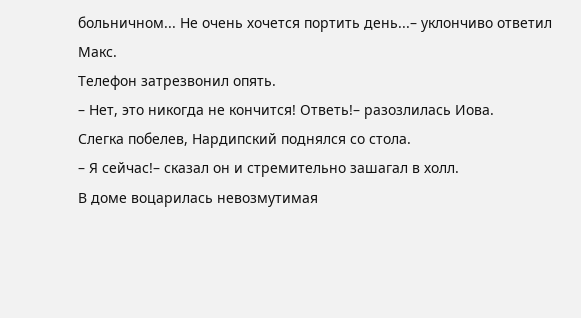больничном... Не очень хочется портить день...– уклончиво ответил Макс.
Телефон затрезвонил опять.
– Нет, это никогда не кончится! Ответь!– разозлилась Иова.
Слегка побелев, Нардипский поднялся со стола.
– Я сейчас!– сказал он и стремительно зашагал в холл.
В доме воцарилась невозмутимая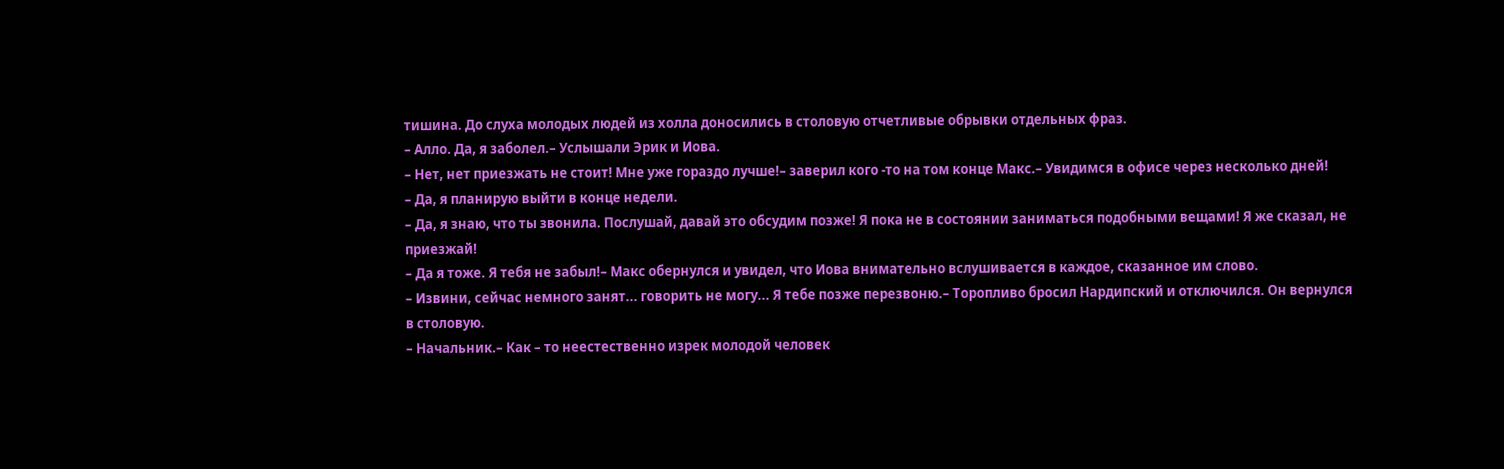тишина. До слуха молодых людей из холла доносились в столовую отчетливые обрывки отдельных фраз.
– Алло. Да, я заболел.– Услышали Эрик и Иова.
– Нет, нет приезжать не стоит! Мне уже гораздо лучше!– заверил кого -то на том конце Макс.– Увидимся в офисе через несколько дней!
– Да, я планирую выйти в конце недели.
– Да, я знаю, что ты звонила. Послушай, давай это обсудим позже! Я пока не в состоянии заниматься подобными вещами! Я же сказал, не приезжай!
– Да я тоже. Я тебя не забыл!– Макс обернулся и увидел, что Иова внимательно вслушивается в каждое, сказанное им слово.
– Извини, сейчас немного занят... говорить не могу... Я тебе позже перезвоню.– Торопливо бросил Нардипский и отключился. Он вернулся в столовую.
– Начальник.– Как – то неестественно изрек молодой человек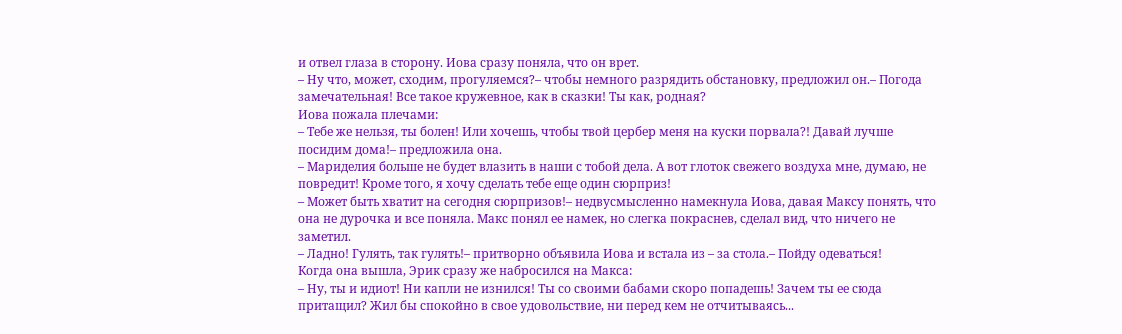и отвел глаза в сторону. Иова сразу поняла, что он врет.
– Ну что, может, сходим, прогуляемся?– чтобы немного разрядить обстановку, предложил он.– Погода замечательная! Все такое кружевное, как в сказки! Ты как, родная?
Иова пожала плечами:
– Тебе же нельзя, ты болен! Или хочешь, чтобы твой цербер меня на куски порвала?! Давай лучше посидим дома!– предложила она.
– Мариделия больше не будет влазить в наши с тобой дела. А вот глоток свежего воздуха мне, думаю, не повредит! Кроме того, я хочу сделать тебе еще один сюрприз!
– Может быть хватит на сегодня сюрпризов!– недвусмысленно намекнула Иова, давая Максу понять, что она не дурочка и все поняла. Макс понял ее намек, но слегка покраснев, сделал вид, что ничего не заметил.
– Ладно! Гулять, так гулять!– притворно объявила Иова и встала из – за стола.– Пойду одеваться!
Когда она вышла, Эрик сразу же набросился на Макса:
– Ну, ты и идиот! Ни капли не изнился! Ты со своими бабами скоро попадешь! Зачем ты ее сюда притащил? Жил бы спокойно в свое удовольствие, ни перед кем не отчитываясь...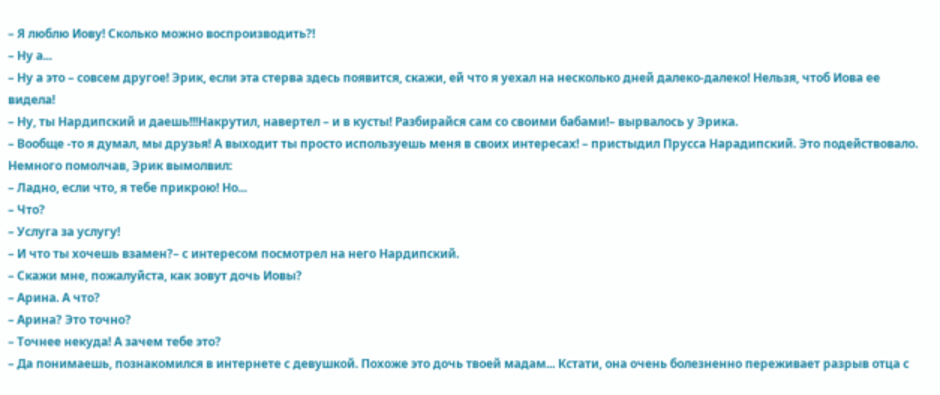– Я люблю Иову! Сколько можно воспроизводить?!
– Ну а...
– Ну а это – совсем другое! Эрик, если эта стерва здесь появится, скажи, ей что я уехал на несколько дней далеко-далеко! Нельзя, чтоб Иова ее видела!
– Ну, ты Нардипский и даешь!!!Накрутил, навертел – и в кусты! Разбирайся сам со своими бабами!– вырвалось у Эрика.
– Вообще -то я думал, мы друзья! А выходит ты просто используешь меня в своих интересах! – пристыдил Прусса Нарадипский. Это подействовало. Немного помолчав, Эрик вымолвил:
– Ладно, если что, я тебе прикрою! Но...
– Что?
– Услуга за услугу!
– И что ты хочешь взамен?– с интересом посмотрел на него Нардипский.
– Скажи мне, пожалуйста, как зовут дочь Иовы?
– Арина. А что?
– Арина? Это точно?
– Точнее некуда! А зачем тебе это?
– Да понимаешь, познакомился в интернете с девушкой. Похоже это дочь твоей мадам... Кстати, она очень болезненно переживает разрыв отца с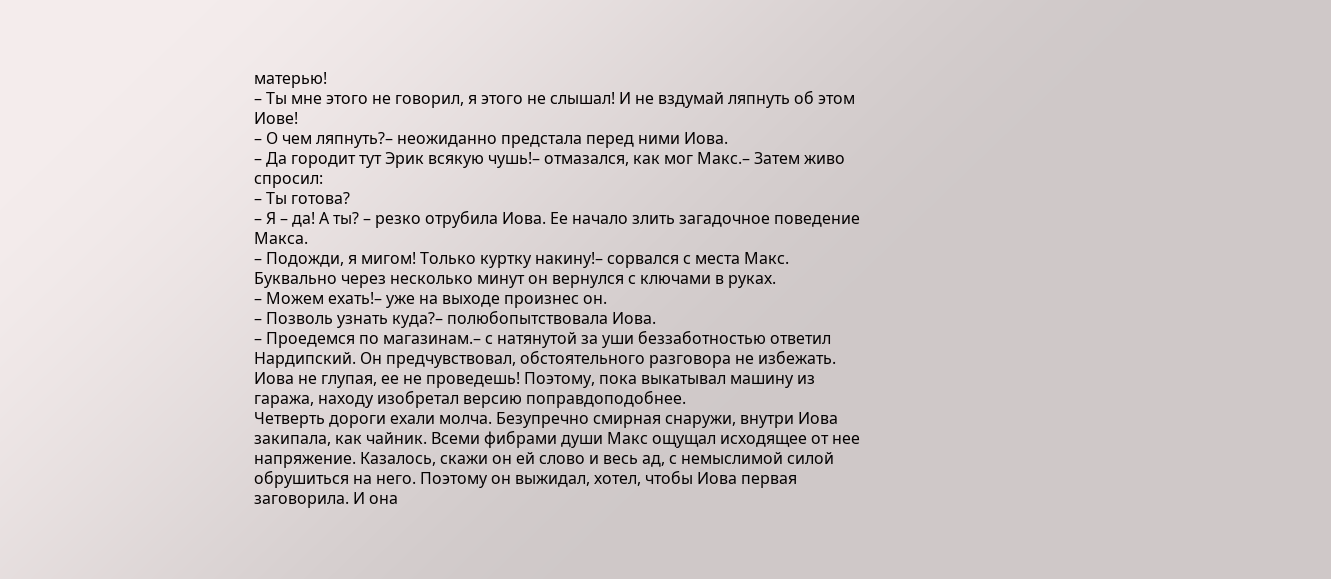матерью!
– Ты мне этого не говорил, я этого не слышал! И не вздумай ляпнуть об этом Иове!
– О чем ляпнуть?– неожиданно предстала перед ними Иова.
– Да городит тут Эрик всякую чушь!– отмазался, как мог Макс.– Затем живо спросил:
– Ты готова?
– Я – да! А ты? – резко отрубила Иова. Ее начало злить загадочное поведение Макса.
– Подожди, я мигом! Только куртку накину!– сорвался с места Макс. Буквально через несколько минут он вернулся с ключами в руках.
– Можем ехать!– уже на выходе произнес он.
– Позволь узнать куда?– полюбопытствовала Иова.
– Проедемся по магазинам.– с натянутой за уши беззаботностью ответил Нардипский. Он предчувствовал, обстоятельного разговора не избежать. Иова не глупая, ее не проведешь! Поэтому, пока выкатывал машину из гаража, находу изобретал версию поправдоподобнее.
Четверть дороги ехали молча. Безупречно смирная снаружи, внутри Иова закипала, как чайник. Всеми фибрами души Макс ощущал исходящее от нее напряжение. Казалось, скажи он ей слово и весь ад, с немыслимой силой обрушиться на него. Поэтому он выжидал, хотел, чтобы Иова первая заговорила. И она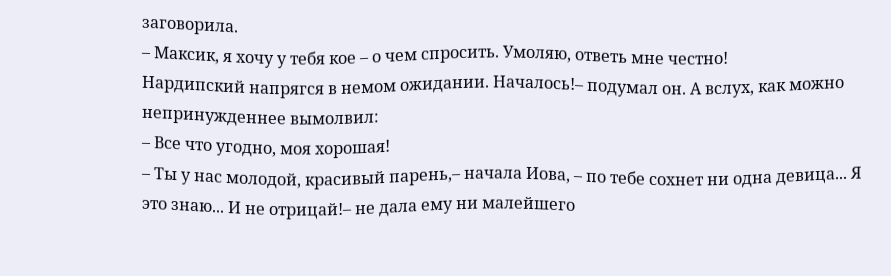заговорила.
– Максик, я хочу у тебя кое – о чем спросить. Умоляю, ответь мне честно!
Нардипский напрягся в немом ожидании. Началось!– подумал он. А вслух, как можно непринужденнее вымолвил:
– Все что угодно, моя хорошая!
– Ты у нас молодой, красивый парень,– начала Иова, – по тебе сохнет ни одна девица... Я это знаю... И не отрицай!– не дала ему ни малейшего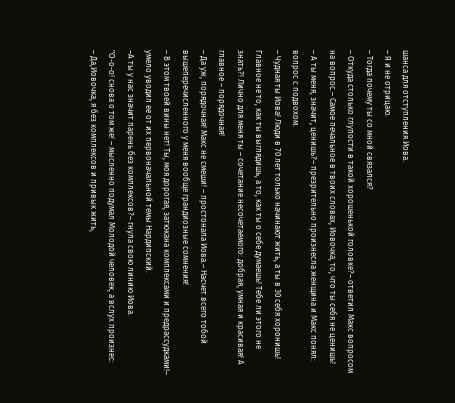шанса для отступления Иова.
– Я и не отрицаю.
– Тогда почему ты со мной связался?
– Откуда столько глупости в такой хорошенькой головке?– ответил Макс вопросом на вопрос.– Самое печальное в твоих словах, Иовочка, то, что ты себя не ценишь!
– А ты меня, значит, ценишь?– презрительно произнесла женщина и Макс понял: вопрос с подвохом.
– Чудная ты Иова! Люди в 70 лет только начинают жить, а ты в 30 себя хоронишь! Главное не то, как ты выглядишь, а то, как ты о себе думаешь! Тебе ли этого не знать?! Лично для меня ты – сочетание несочетаемого: добрая, умная и красивая! А главное – порядочная!
– Да уж, порядочная! Макс не смеши! – простонала Иова.– Насчет всего тобой вышеперечисленного у меня вообще грандиозные сомнения!
– В этом твоей вины нет! Ты, моя дорогая, затюкана комплексами и предрассудками!– умело уводил ее от их первоначальной темы Нардипский.
–А ты у нас значит парень без комплексов?– гнула свою линию Иова.
"О-о-о! снова о том же! – мысленно подумал Молодой человек, а вслух произнес:
– Да,Иовочка, я без комплексов и привык жить,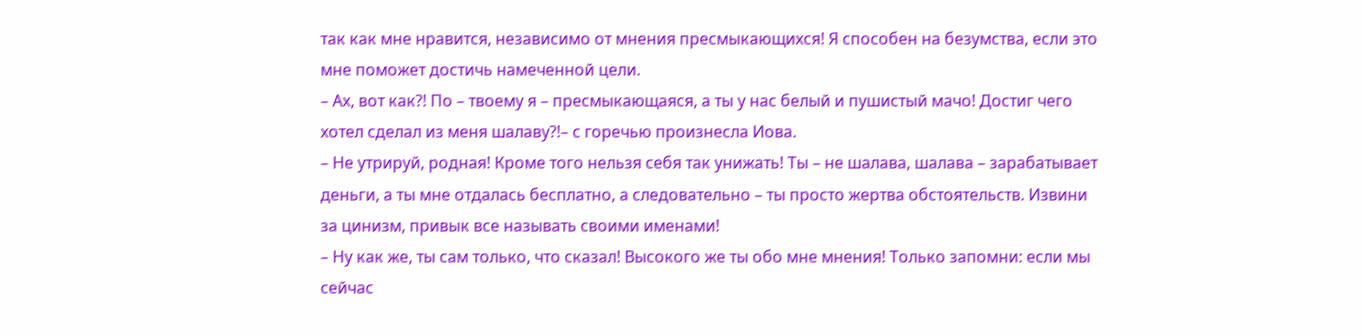так как мне нравится, независимо от мнения пресмыкающихся! Я способен на безумства, если это мне поможет достичь намеченной цели.
– Ах, вот как?! По – твоему я – пресмыкающаяся, а ты у нас белый и пушистый мачо! Достиг чего хотел сделал из меня шалаву?!– с горечью произнесла Иова.
– Не утрируй, родная! Кроме того нельзя себя так унижать! Ты – не шалава, шалава – зарабатывает деньги, а ты мне отдалась бесплатно, а следовательно – ты просто жертва обстоятельств. Извини за цинизм, привык все называть своими именами!
– Ну как же, ты сам только, что сказал! Высокого же ты обо мне мнения! Только запомни: если мы сейчас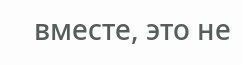вместе, это не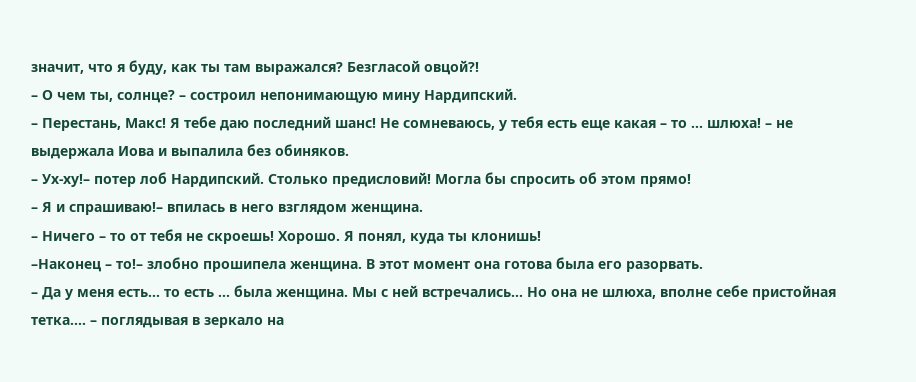значит, что я буду, как ты там выражался? Безгласой овцой?!
– О чем ты, солнце? – состроил непонимающую мину Нардипский.
– Перестань, Макс! Я тебе даю последний шанс! Не сомневаюсь, у тебя есть еще какая – то ... шлюха! – не выдержала Иова и выпалила без обиняков.
– Ух-ху!– потер лоб Нардипский. Столько предисловий! Могла бы спросить об этом прямо!
– Я и спрашиваю!– впилась в него взглядом женщина.
– Ничего – то от тебя не скроешь! Хорошо. Я понял, куда ты клонишь!
–Наконец – то!– злобно прошипела женщина. В этот момент она готова была его разорвать.
– Да у меня есть... то есть ... была женщина. Мы с ней встречались... Но она не шлюха, вполне себе пристойная тетка.... – поглядывая в зеркало на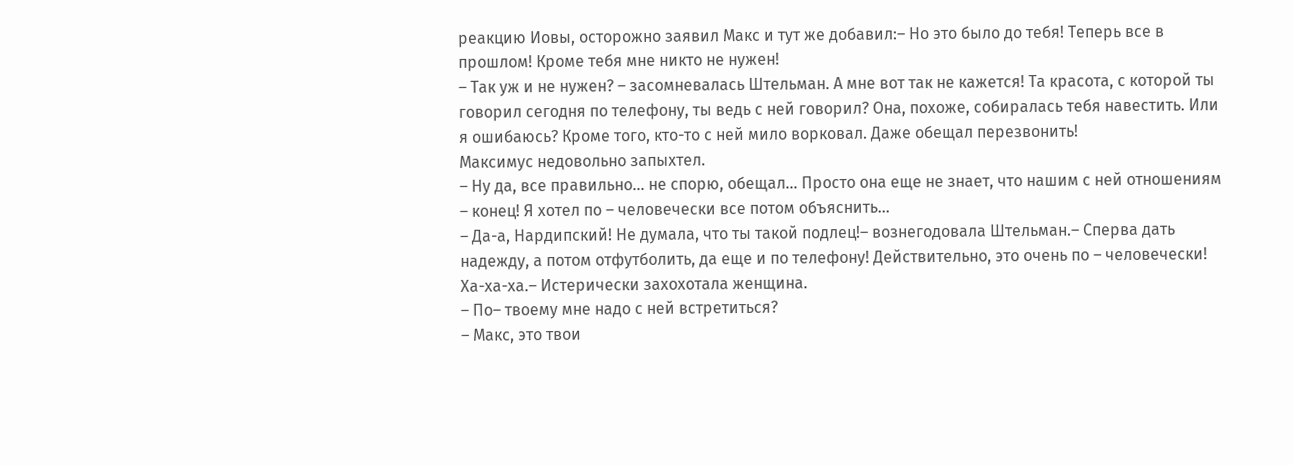реакцию Иовы, осторожно заявил Макс и тут же добавил:– Но это было до тебя! Теперь все в прошлом! Кроме тебя мне никто не нужен!
– Так уж и не нужен? – засомневалась Штельман. А мне вот так не кажется! Та красота, с которой ты говорил сегодня по телефону, ты ведь с ней говорил? Она, похоже, собиралась тебя навестить. Или я ошибаюсь? Кроме того, кто-то с ней мило ворковал. Даже обещал перезвонить!
Максимус недовольно запыхтел.
– Ну да, все правильно... не спорю, обещал... Просто она еще не знает, что нашим с ней отношениям – конец! Я хотел по – человечески все потом объяснить...
– Да-а, Нардипский! Не думала, что ты такой подлец!– вознегодовала Штельман.– Сперва дать надежду, а потом отфутболить, да еще и по телефону! Действительно, это очень по – человечески! Ха-ха-ха.– Истерически захохотала женщина.
– По– твоему мне надо с ней встретиться?
– Макс, это твои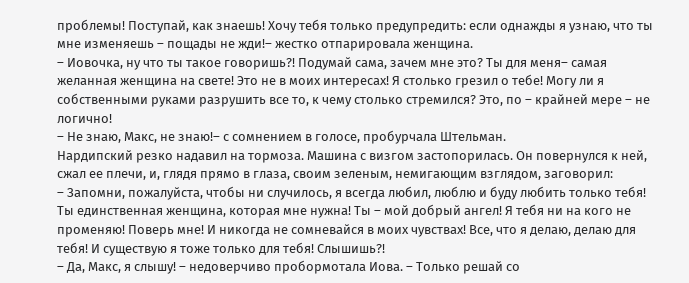проблемы! Поступай, как знаешь! Хочу тебя только предупредить: если однажды я узнаю, что ты мне изменяешь – пощады не жди!– жестко отпарировала женщина.
– Иовочка, ну что ты такое говоришь?! Подумай сама, зачем мне это? Ты для меня– самая желанная женщина на свете! Это не в моих интересах! Я столько грезил о тебе! Могу ли я собственными руками разрушить все то, к чему столько стремился? Это, по – крайней мере – не логично!
– Не знаю, Макс, не знаю!– с сомнением в голосе, пробурчала Штельман.
Нардипский резко надавил на тормоза. Машина с визгом застопорилась. Он повернулся к ней, сжал ее плечи, и, глядя прямо в глаза, своим зеленым, немигающим взглядом, заговорил:
– Запомни, пожалуйста, чтобы ни случилось, я всегда любил, люблю и буду любить только тебя! Ты единственная женщина, которая мне нужна! Ты – мой добрый ангел! Я тебя ни на кого не променяю! Поверь мне! И никогда не сомневайся в моих чувствах! Все, что я делаю, делаю для тебя! И существую я тоже только для тебя! Слышишь?!
– Да, Макс, я слышу! – недоверчиво пробормотала Иова. – Только решай со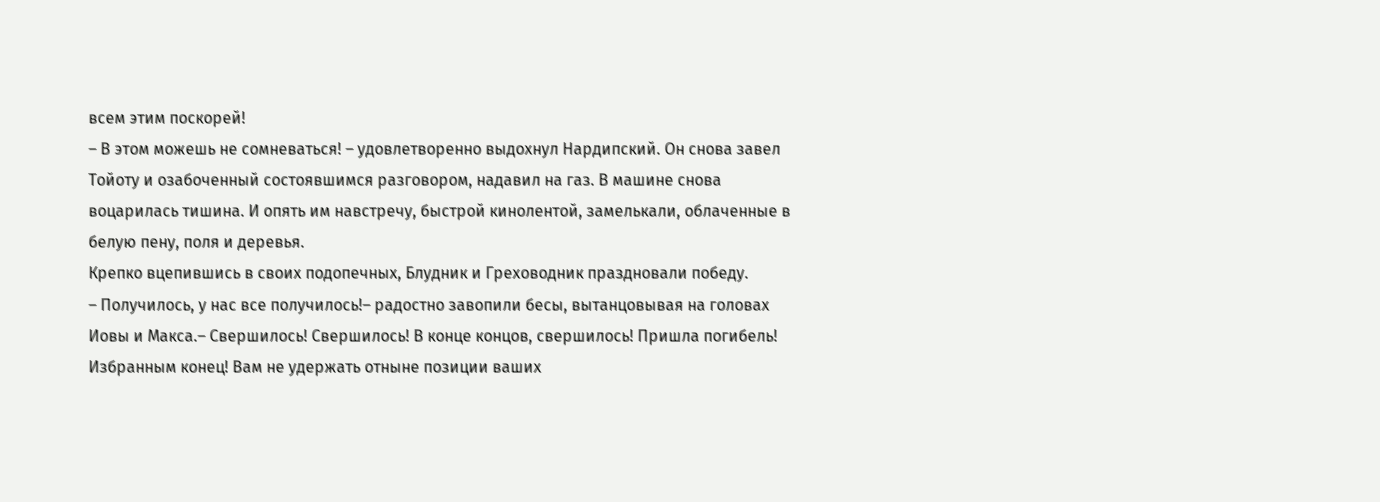всем этим поскорей!
– В этом можешь не сомневаться! – удовлетворенно выдохнул Нардипский. Он снова завел Тойоту и озабоченный состоявшимся разговором, надавил на газ. В машине снова воцарилась тишина. И опять им навстречу, быстрой кинолентой, замелькали, облаченные в белую пену, поля и деревья.
Крепко вцепившись в своих подопечных, Блудник и Греховодник праздновали победу.
– Получилось, у нас все получилось!– радостно завопили бесы, вытанцовывая на головах Иовы и Макса.– Свершилось! Свершилось! В конце концов, свершилось! Пришла погибель! Избранным конец! Вам не удержать отныне позиции ваших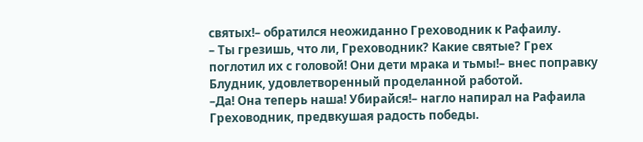святых!– обратился неожиданно Греховодник к Рафаилу.
– Ты грезишь, что ли, Греховодник? Какие святые? Грех поглотил их с головой! Они дети мрака и тьмы!– внес поправку Блудник, удовлетворенный проделанной работой.
–Да! Она теперь наша! Убирайся!– нагло напирал на Рафаила Греховодник, предвкушая радость победы.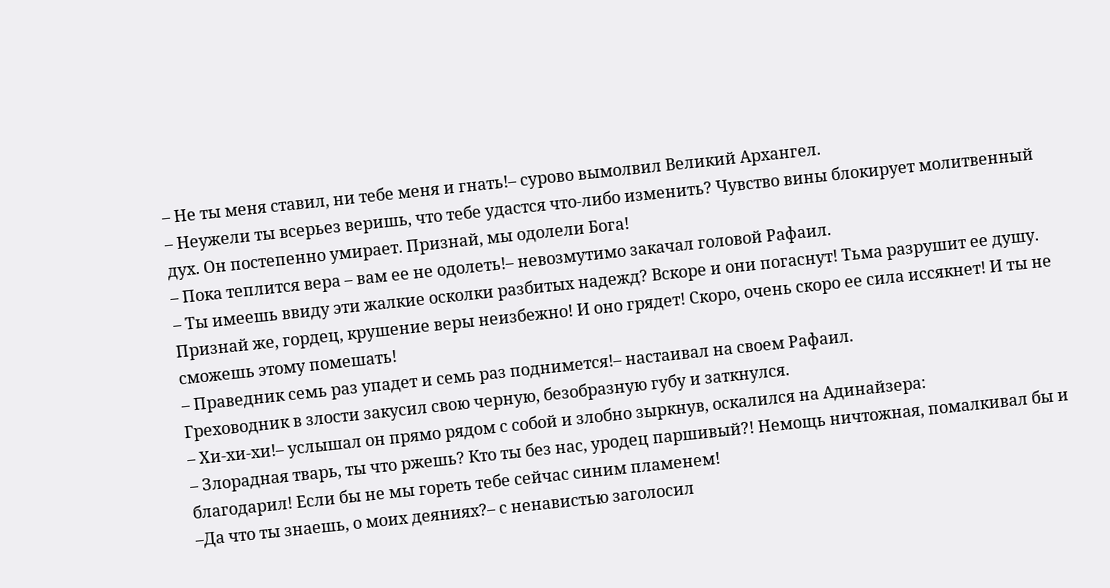– Не ты меня ставил, ни тебе меня и гнать!– сурово вымолвил Великий Архангел.
– Неужели ты всерьез веришь, что тебе удастся что-либо изменить? Чувство вины блокирует молитвенный дух. Он постепенно умирает. Признай, мы одолели Бога!
– Пока теплится вера – вам ее не одолеть!– невозмутимо закачал головой Рафаил.
– Ты имеешь ввиду эти жалкие осколки разбитых надежд? Вскоре и они погаснут! Тьма разрушит ее душу. Признай же, гордец, крушение веры неизбежно! И оно грядет! Скоро, очень скоро ее сила иссякнет! И ты не сможешь этому помешать!
– Праведник семь раз упадет и семь раз поднимется!– настаивал на своем Рафаил.
Греховодник в злости закусил свою черную, безобразную губу и заткнулся.
– Хи-хи-хи!– услышал он прямо рядом с собой и злобно зыркнув, оскалился на Адинайзера:
– Злорадная тварь, ты что ржешь? Кто ты без нас, уродец паршивый?! Немощь ничтожная, помалкивал бы и благодарил! Если бы не мы гореть тебе сейчас синим пламенем!
–Да что ты знаешь, о моих деяниях?– с ненавистью заголосил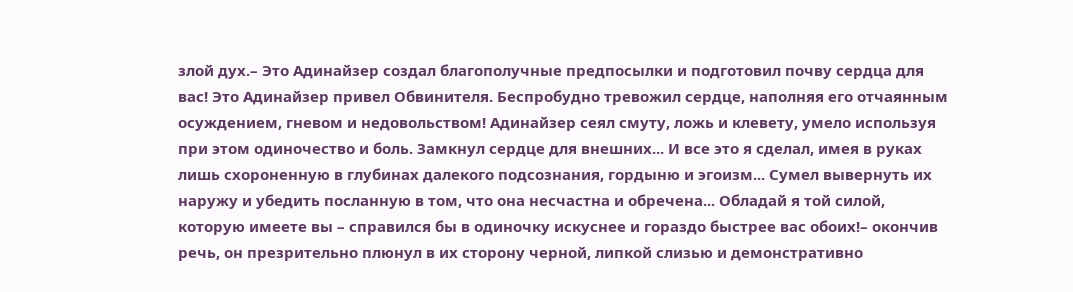злой дух.– Это Адинайзер создал благополучные предпосылки и подготовил почву сердца для вас! Это Адинайзер привел Обвинителя. Беспробудно тревожил сердце, наполняя его отчаянным осуждением, гневом и недовольством! Адинайзер сеял смуту, ложь и клевету, умело используя при этом одиночество и боль. Замкнул сердце для внешних... И все это я сделал, имея в руках лишь схороненную в глубинах далекого подсознания, гордыню и эгоизм... Сумел вывернуть их наружу и убедить посланную в том, что она несчастна и обречена... Обладай я той силой, которую имеете вы – справился бы в одиночку искуснее и гораздо быстрее вас обоих!– окончив речь, он презрительно плюнул в их сторону черной, липкой слизью и демонстративно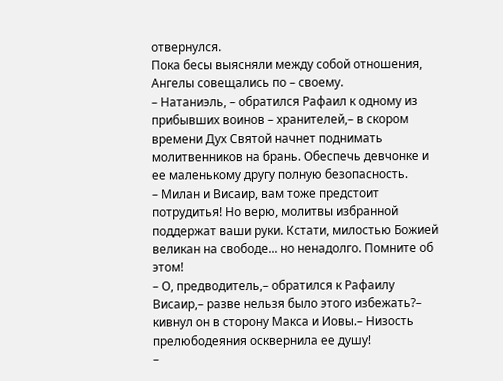отвернулся.
Пока бесы выясняли между собой отношения, Ангелы совещались по – своему.
– Натаниэль, – обратился Рафаил к одному из прибывших воинов – хранителей,– в скором времени Дух Святой начнет поднимать молитвенников на брань. Обеспечь девчонке и ее маленькому другу полную безопасность.
– Милан и Висаир, вам тоже предстоит потрудитья! Но верю, молитвы избранной поддержат ваши руки. Кстати, милостью Божией великан на свободе... но ненадолго. Помните об этом!
– О, предводитель,– обратился к Рафаилу Висаир,– разве нельзя было этого избежать?– кивнул он в сторону Макса и Иовы.– Низость прелюбодеяния осквернила ее душу!
–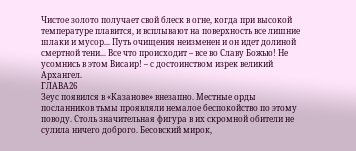Чистое золото получает свой блеск в огне, когда при высокой температуре плавится, и всплывают на поверхность все лишние шлаки и мусор... Путь очищения неизменен и он идет долиной смертной тени... Все что происходит – все во Славу Божью! Не усомнись в этом Висаир! – с достоинством изрек великий Архангел.
ГЛАВА26
Зеус появился в «Казанове» внезапно. Местные орды посланников тьмы проявляли немалое беспокойство по этому поводу. Столь значительная фигура в их скромной обители не сулила ничего доброго. Бесовский мирок,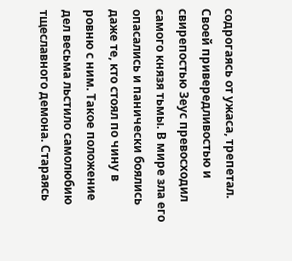содрогаясь от ужаса, трепетал. Своей привередливостью и свирепостью Зеус превосходил самого князя тьмы. В мире зла его опасались и панически боялись даже те, кто стоял по чину в ровню с ним. Такое положение дел весьма льстило самолюбию тщеславного демона. Стараясь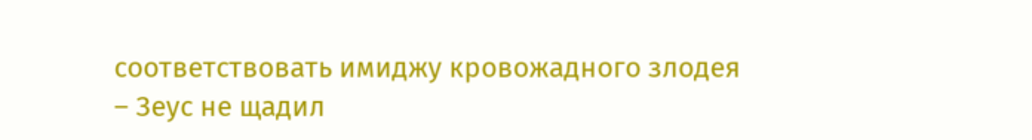соответствовать имиджу кровожадного злодея – Зеус не щадил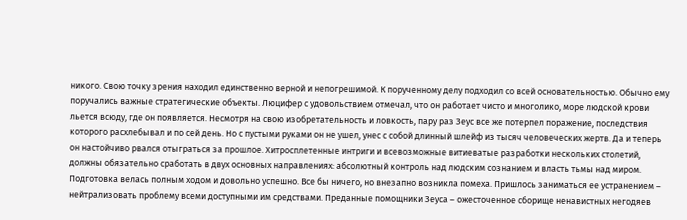никого. Свою точку зрения находил единственно верной и непогрешимой. К порученному делу подходил со всей основательностью. Обычно ему поручались важные стратегические объекты. Люцифер с удовольствием отмечал, что он работает чисто и многолико, море людской крови льется всюду, где он появляется. Несмотря на свою изобретательность и ловкость, пару раз Зеус все же потерпел поражение, последствия которого расхлебывал и по сей день. Но с пустыми руками он не ушел, унес с собой длинный шлейф из тысяч человеческих жертв. Да и теперь он настойчиво рвался отыграться за прошлое. Хитросплетенные интриги и всевозможные витиеватые разработки нескольких столетий, должны обязательно сработать в двух основных направлениях: абсолютный контроль над людским сознанием и власть тьмы над миром. Подготовка велась полным ходом и довольно успешно. Все бы ничего, но внезапно возникла помеха. Пришлось заниматься ее устранением – нейтрализовать проблему всеми доступными им средствами. Преданные помощники Зеуса – ожесточенное сборище ненавистных негодяев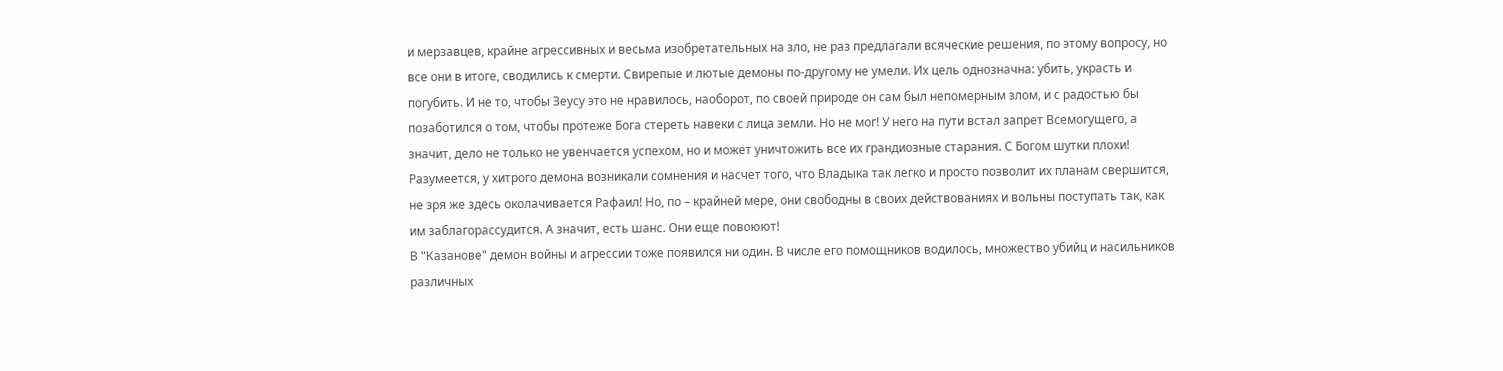и мерзавцев, крайне агрессивных и весьма изобретательных на зло, не раз предлагали всяческие решения, по этому вопросу, но все они в итоге, сводились к смерти. Свирепые и лютые демоны по-другому не умели. Их цель однозначна: убить, украсть и погубить. И не то, чтобы Зеусу это не нравилось, наоборот, по своей природе он сам был непомерным злом, и с радостью бы позаботился о том, чтобы протеже Бога стереть навеки с лица земли. Но не мог! У него на пути встал запрет Всемогущего, а значит, дело не только не увенчается успехом, но и может уничтожить все их грандиозные старания. С Богом шутки плохи! Разумеется, у хитрого демона возникали сомнения и насчет того, что Владыка так легко и просто позволит их планам свершится, не зря же здесь околачивается Рафаил! Но, по – крайней мере, они свободны в своих действованиях и вольны поступать так, как им заблагорассудится. А значит, есть шанс. Они еще повоюют!
В "Казанове" демон войны и агрессии тоже появился ни один. В числе его помощников водилось, множество убийц и насильников различных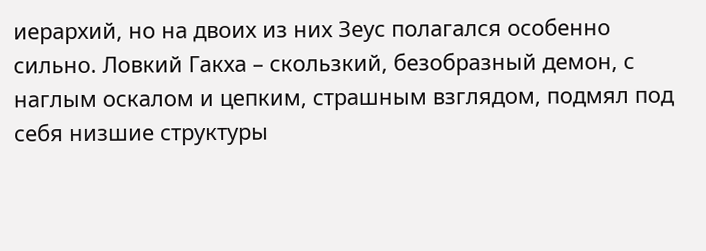иерархий, но на двоих из них Зеус полагался особенно сильно. Ловкий Гакха – скользкий, безобразный демон, с наглым оскалом и цепким, страшным взглядом, подмял под себя низшие структуры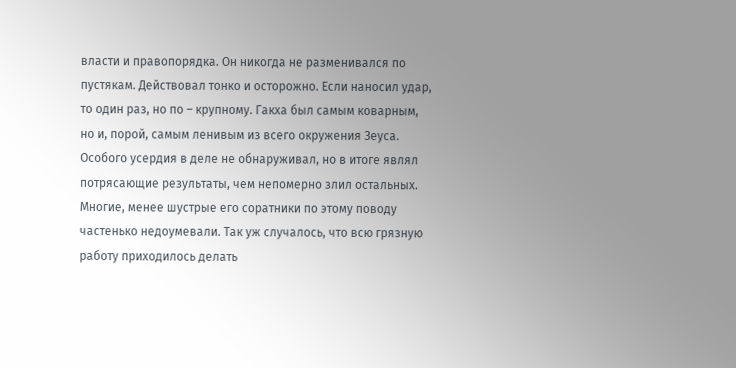власти и правопорядка. Он никогда не разменивался по пустякам. Действовал тонко и осторожно. Если наносил удар, то один раз, но по – крупному. Гакха был самым коварным, но и, порой, самым ленивым из всего окружения Зеуса. Особого усердия в деле не обнаруживал, но в итоге являл потрясающие результаты, чем непомерно злил остальных. Многие, менее шустрые его соратники по этому поводу частенько недоумевали. Так уж случалось, что всю грязную работу приходилось делать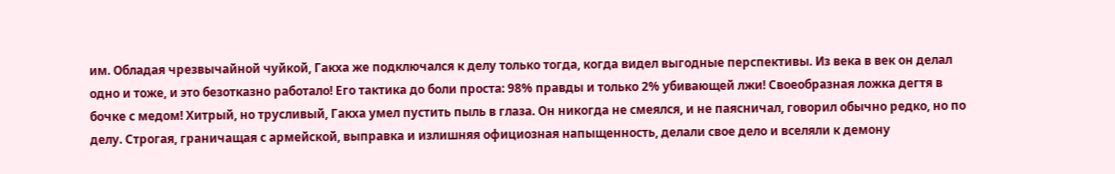им. Обладая чрезвычайной чуйкой, Гакха же подключался к делу только тогда, когда видел выгодные перспективы. Из века в век он делал одно и тоже, и это безотказно работало! Его тактика до боли проста: 98% правды и только 2% убивающей лжи! Своеобразная ложка дегтя в бочке с медом! Хитрый, но трусливый, Гакха умел пустить пыль в глаза. Он никогда не смеялся, и не паясничал, говорил обычно редко, но по делу. Строгая, граничащая с армейской, выправка и излишняя официозная напыщенность, делали свое дело и вселяли к демону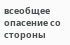всеобщее опасение со стороны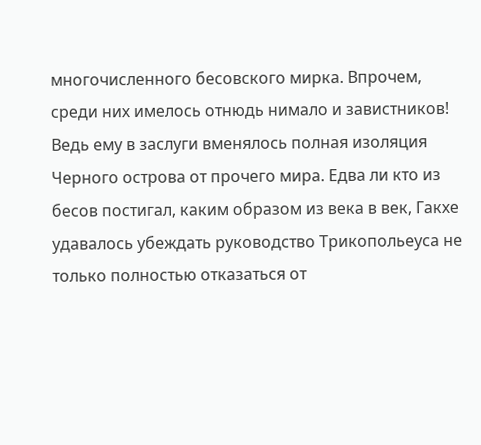многочисленного бесовского мирка. Впрочем, среди них имелось отнюдь нимало и завистников! Ведь ему в заслуги вменялось полная изоляция Черного острова от прочего мира. Едва ли кто из бесов постигал, каким образом из века в век, Гакхе удавалось убеждать руководство Трикопольеуса не только полностью отказаться от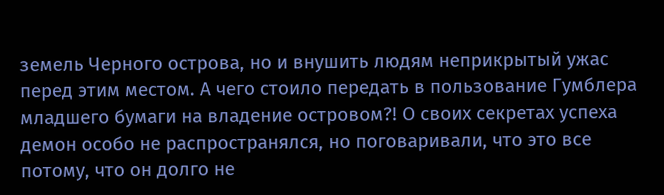земель Черного острова, но и внушить людям неприкрытый ужас перед этим местом. А чего стоило передать в пользование Гумблера младшего бумаги на владение островом?! О своих секретах успеха демон особо не распространялся, но поговаривали, что это все потому, что он долго не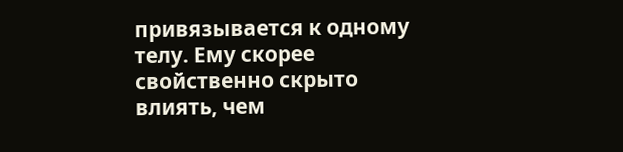привязывается к одному телу. Ему скорее свойственно скрыто влиять, чем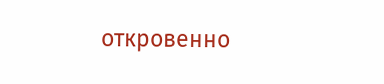откровенно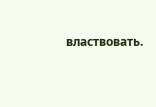властвовать.